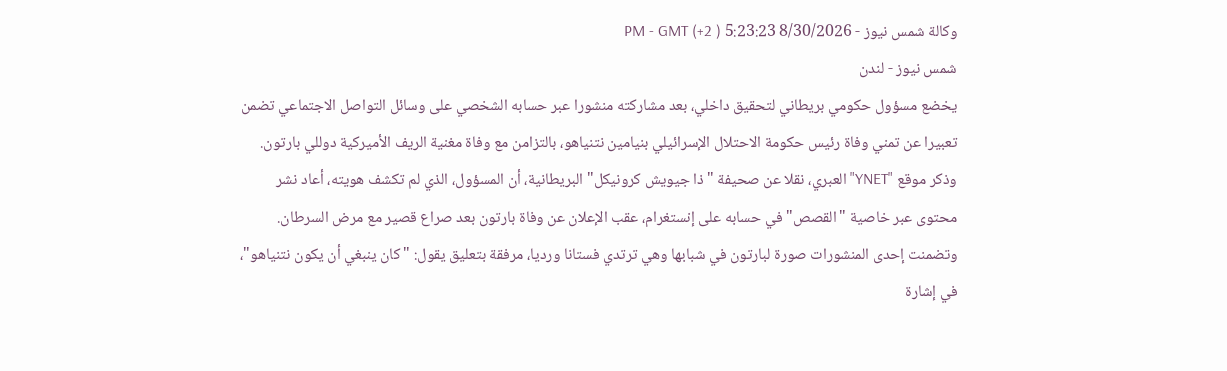وكالة شمس نيوز - 8/30/2026 5:23:23 PM - GMT (+2 )
شمس نيوز - لندن
يخضع مسؤول حكومي بريطاني لتحقيق داخلي، بعد مشاركته منشورا عبر حسابه الشخصي على وسائل التواصل الاجتماعي تضمن تعبيرا عن تمني وفاة رئيس حكومة الاحتلال الإسرائيلي بنيامين نتنياهو، بالتزامن مع وفاة مغنية الريف الأميركية دوللي بارتون.
وذكر موقع "YNET" العبري، نقلا عن صحيفة "ذا جيويش كرونيكل" البريطانية، أن المسؤول، الذي لم تكشف هويته، أعاد نشر محتوى عبر خاصية "القصص" في حسابه على إنستغرام، عقب الإعلان عن وفاة بارتون بعد صراع قصير مع مرض السرطان.
وتضمنت إحدى المنشورات صورة لبارتون في شبابها وهي ترتدي فستانا ورديا، مرفقة بتعليق يقول: "كان ينبغي أن يكون نتنياهو"، في إشارة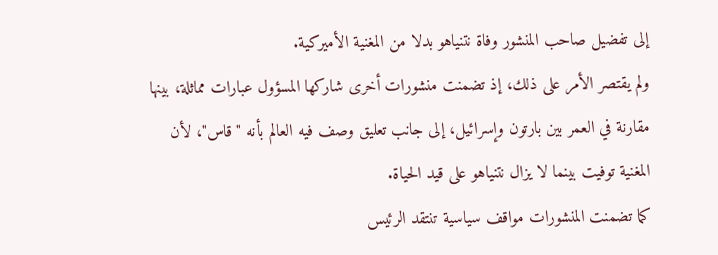إلى تفضيل صاحب المنشور وفاة نتنياهو بدلا من المغنية الأميركية.
ولم يقتصر الأمر على ذلك، إذ تضمنت منشورات أخرى شاركها المسؤول عبارات مماثلة، بينها مقارنة في العمر بين بارتون وإسرائيل، إلى جانب تعليق وصف فيه العالم بأنه "قاس"، لأن المغنية توفيت بينما لا يزال نتنياهو على قيد الحياة.
كما تضمنت المنشورات مواقف سياسية تنتقد الرئيس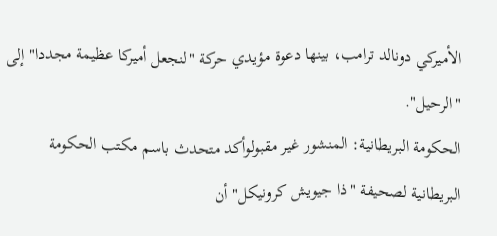الأميركي دونالد ترامب، بينها دعوة مؤيدي حركة "لنجعل أميركا عظيمة مجددا" إلى "الرحيل".
الحكومة البريطانية: المنشور غير مقبولوأكد متحدث باسم مكتب الحكومة البريطانية لصحيفة "ذا جيويش كرونيكل" أن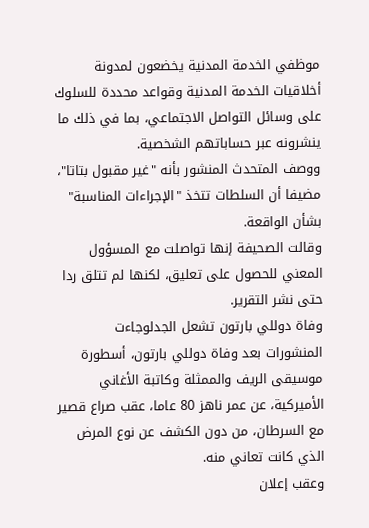موظفي الخدمة المدنية يخضعون لمدونة أخلاقيات الخدمة المدنية وقواعد محددة للسلوك على وسائل التواصل الاجتماعي، بما في ذلك ما ينشرونه عبر حساباتهم الشخصية.
ووصف المتحدث المنشور بأنه "غير مقبول بتاتا"، مضيفا أن السلطات تتخذ "الإجراءات المناسبة" بشأن الواقعة.
وقالت الصحيفة إنها تواصلت مع المسؤول المعني للحصول على تعليق، لكنها لم تتلق ردا حتى نشر التقرير.
وفاة دوللي بارتون تشعل الجدلوجاءت المنشورات بعد وفاة دوللي بارتون، أسطورة موسيقى الريف والممثلة وكاتبة الأغاني الأميركية، عن عمر ناهز 80 عاما، عقب صراع قصير مع السرطان، من دون الكشف عن نوع المرض الذي كانت تعاني منه.
وعقب إعلان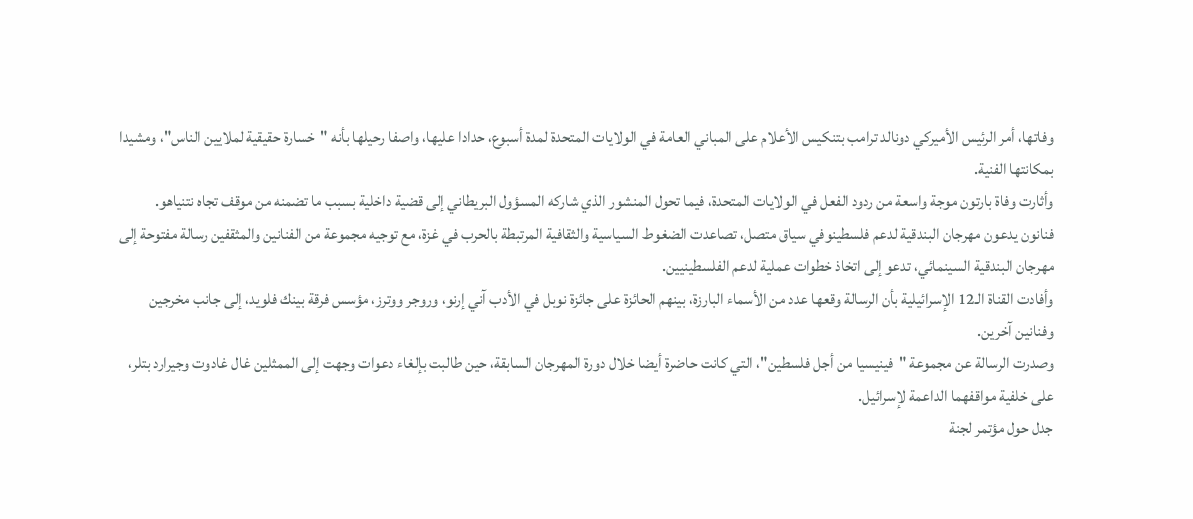وفاتها، أمر الرئيس الأميركي دونالد ترامب بتنكيس الأعلام على المباني العامة في الولايات المتحدة لمدة أسبوع، حدادا عليها، واصفا رحيلها بأنه "خسارة حقيقية لملايين الناس"، ومشيدا بمكانتها الفنية.
وأثارت وفاة بارتون موجة واسعة من ردود الفعل في الولايات المتحدة، فيما تحول المنشور الذي شاركه المسؤول البريطاني إلى قضية داخلية بسبب ما تضمنه من موقف تجاه نتنياهو.
فنانون يدعون مهرجان البندقية لدعم فلسطينوفي سياق متصل، تصاعدت الضغوط السياسية والثقافية المرتبطة بالحرب في غزة، مع توجيه مجموعة من الفنانين والمثقفين رسالة مفتوحة إلى مهرجان البندقية السينمائي، تدعو إلى اتخاذ خطوات عملية لدعم الفلسطينيين.
وأفادت القناة الـ12 الإسرائيلية بأن الرسالة وقعها عدد من الأسماء البارزة، بينهم الحائزة على جائزة نوبل في الأدب آني إرنو، وروجر ووترز، مؤسس فرقة بينك فلويد، إلى جانب مخرجين وفنانين آخرين.
وصدرت الرسالة عن مجموعة "فينيسيا من أجل فلسطين"، التي كانت حاضرة أيضا خلال دورة المهرجان السابقة، حين طالبت بإلغاء دعوات وجهت إلى الممثلين غال غادوت وجيرارد بتلر، على خلفية مواقفهما الداعمة لإسرائيل.
جدل حول مؤتمر لجنة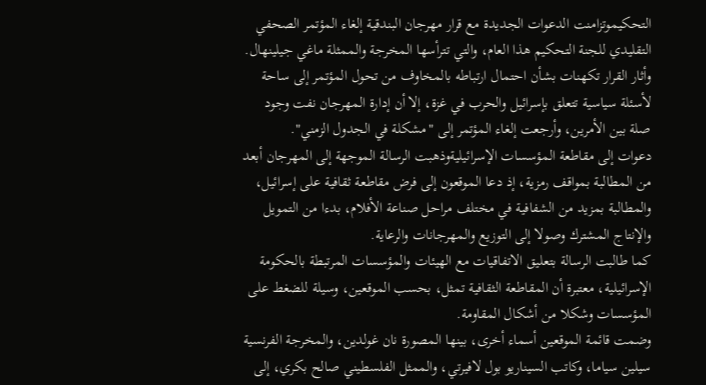التحكيموتزامنت الدعوات الجديدة مع قرار مهرجان البندقية إلغاء المؤتمر الصحفي التقليدي للجنة التحكيم هذا العام، والتي تترأسها المخرجة والممثلة ماغي جيلينهال.
وأثار القرار تكهنات بشأن احتمال ارتباطه بالمخاوف من تحول المؤتمر إلى ساحة لأسئلة سياسية تتعلق بإسرائيل والحرب في غزة، إلا أن إدارة المهرجان نفت وجود صلة بين الأمرين، وأرجعت إلغاء المؤتمر إلى "مشكلة في الجدول الزمني".
دعوات إلى مقاطعة المؤسسات الإسرائيليةوذهبت الرسالة الموجهة إلى المهرجان أبعد من المطالبة بمواقف رمزية، إذ دعا الموقعون إلى فرض مقاطعة ثقافية على إسرائيل، والمطالبة بمزيد من الشفافية في مختلف مراحل صناعة الأفلام، بدءا من التمويل والإنتاج المشترك وصولا إلى التوزيع والمهرجانات والرعاية.
كما طالبت الرسالة بتعليق الاتفاقيات مع الهيئات والمؤسسات المرتبطة بالحكومة الإسرائيلية، معتبرة أن المقاطعة الثقافية تمثل، بحسب الموقعين، وسيلة للضغط على المؤسسات وشكلا من أشكال المقاومة.
وضمت قائمة الموقعين أسماء أخرى، بينها المصورة نان غولدين، والمخرجة الفرنسية سيلين سياما، وكاتب السيناريو بول لافيرتي، والممثل الفلسطيني صالح بكري، إلى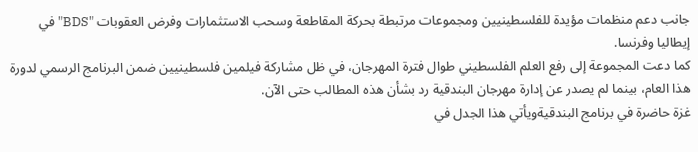جانب دعم منظمات مؤيدة للفلسطينيين ومجموعات مرتبطة بحركة المقاطعة وسحب الاستثمارات وفرض العقوبات "BDS" في إيطاليا وفرنسا.
كما دعت المجموعة إلى رفع العلم الفلسطيني طوال فترة المهرجان، في ظل مشاركة فيلمين فلسطينيين ضمن البرنامج الرسمي لدورة هذا العام، بينما لم يصدر عن إدارة مهرجان البندقية رد بشأن هذه المطالب حتى الآن.
غزة حاضرة في برنامج البندقيةويأتي هذا الجدل في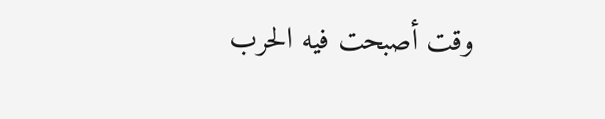وقت أصبحت فيه الحرب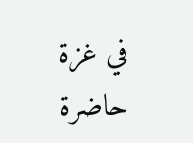في غزة حاضرة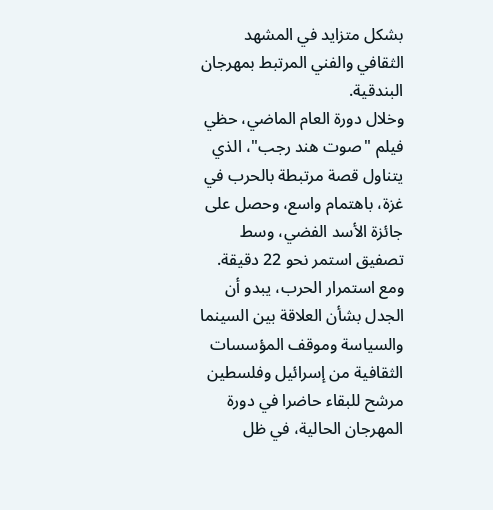بشكل متزايد في المشهد الثقافي والفني المرتبط بمهرجان البندقية.
وخلال دورة العام الماضي، حظي فيلم "صوت هند رجب"، الذي يتناول قصة مرتبطة بالحرب في غزة، باهتمام واسع، وحصل على جائزة الأسد الفضي، وسط تصفيق استمر نحو 22 دقيقة.
ومع استمرار الحرب، يبدو أن الجدل بشأن العلاقة بين السينما والسياسة وموقف المؤسسات الثقافية من إسرائيل وفلسطين مرشح للبقاء حاضرا في دورة المهرجان الحالية، في ظل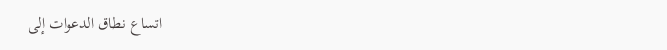اتساع نطاق الدعوات إلى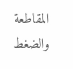المقاطعة والضغط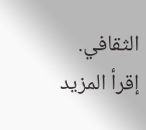الثقافي.
إقرأ المزيد